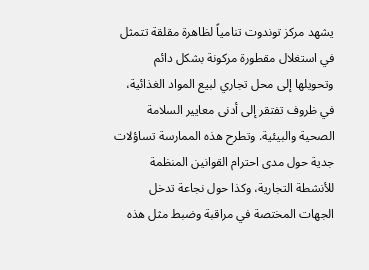يشهد مركز توندوت تنامياً لظاهرة مقلقة تتمثل في استغلال مقطورة مركونة بشكل دائم وتحويلها إلى محل تجاري لبيع المواد الغذائية، في ظروف تفتقر إلى أدنى معايير السلامة الصحية والبيئية. وتطرح هذه الممارسة تساؤلات جدية حول مدى احترام القوانين المنظمة للأنشطة التجارية، وكذا حول نجاعة تدخل الجهات المختصة في مراقبة وضبط مثل هذه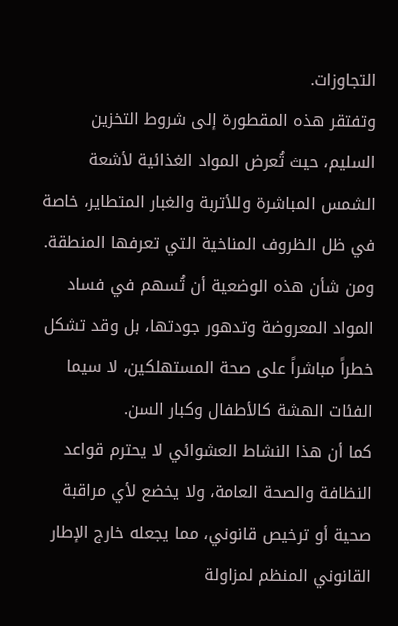التجاوزات.
وتفتقر هذه المقطورة إلى شروط التخزين السليم، حيث تُعرض المواد الغذائية لأشعة الشمس المباشرة وللأتربة والغبار المتطاير، خاصة في ظل الظروف المناخية التي تعرفها المنطقة. ومن شأن هذه الوضعية أن تُسهم في فساد المواد المعروضة وتدهور جودتها، بل وقد تشكل خطراً مباشراً على صحة المستهلكين، لا سيما الفئات الهشة كالأطفال وكبار السن.
كما أن هذا النشاط العشوائي لا يحترم قواعد النظافة والصحة العامة، ولا يخضع لأي مراقبة صحية أو ترخيص قانوني، مما يجعله خارج الإطار القانوني المنظم لمزاولة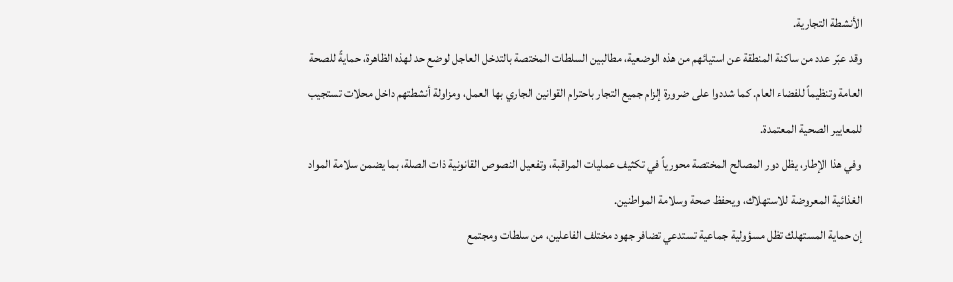الأنشطة التجارية.
وقد عبّر عدد من ساكنة المنطقة عن استيائهم من هذه الوضعية، مطالبين السلطات المختصة بالتدخل العاجل لوضع حد لهذه الظاهرة، حمايةً للصحة العامة وتنظيماً للفضاء العام. كما شددوا على ضرورة إلزام جميع التجار باحترام القوانين الجاري بها العمل، ومزاولة أنشطتهم داخل محلات تستجيب للمعايير الصحية المعتمدة.
وفي هذا الإطار، يظل دور المصالح المختصة محورياً في تكثيف عمليات المراقبة، وتفعيل النصوص القانونية ذات الصلة، بما يضمن سلامة المواد الغذائية المعروضة للاستهلاك، ويحفظ صحة وسلامة المواطنين.
إن حماية المستهلك تظل مسؤولية جماعية تستدعي تضافر جهود مختلف الفاعلين، من سلطات ومجتمع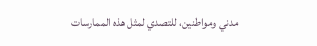مدني ومواطنين، للتصدي لمثل هذه الممارسات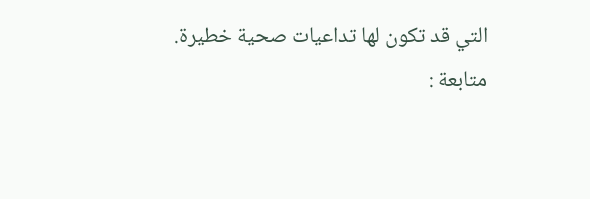التي قد تكون لها تداعيات صحية خطيرة.
متابعة :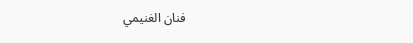فنان الغنيمي